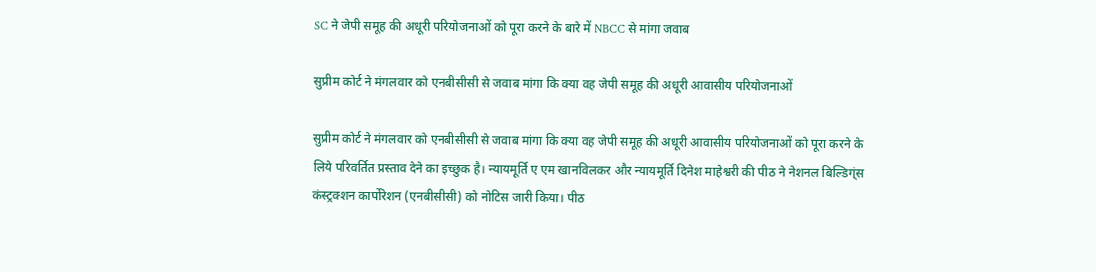SC ने जेपी समूह की अधूरी परियोजनाओं को पूरा करने के बारे में NBCC से मांगा जवाब

सुप्रीम कोर्ट ने मंगलवार को एनबीसीसी से जवाब मांगा कि क्या वह जेपी समूह की अधूरी आवासीय परियोजनाओं

सुप्रीम कोर्ट ने मंगलवार को एनबीसीसी से जवाब मांगा कि क्या वह जेपी समूह की अधूरी आवासीय परियोजनाओं को पूरा करने के लिये परिवर्तित प्रस्ताव देने का इच्छुक है। न्यायमूर्ति ए एम खानविलकर और न्यायमूर्ति दिनेश माहेश्वरी की पीठ ने नेशनल बिल्डिग्ंस कंस्ट्रक्शन कार्पोरेशन (एनबीसीसी) को नोटिस जारी किया। पीठ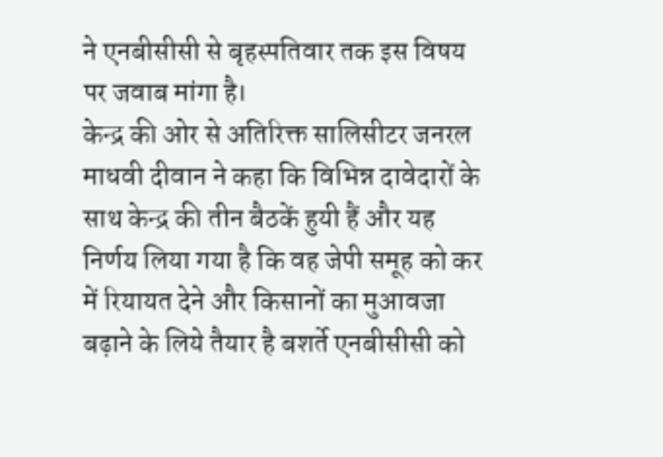ने एनबीसीसी से बृहस्पतिवार तक इस विषय पर जवाब मांगा है।
केन्द्र की ओर से अतिरिक्त सालिसीटर जनरल माधवी दीवान ने कहा कि विभिन्न दावेदारों के साथ केन्द्र की तीन बैठकें हुयी हैं और यह निर्णय लिया गया है कि वह जेपी समूह को कर में रियायत देने और किसानों का मुआवजा बढ़ाने के लिये तैयार है बशर्ते एनबीसीसी को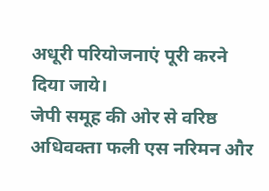अधूरी परियोजनाएं पूरी करने दिया जाये।
जेपी समूह की ओर से वरिष्ठ अधिवक्ता फली एस नरिमन और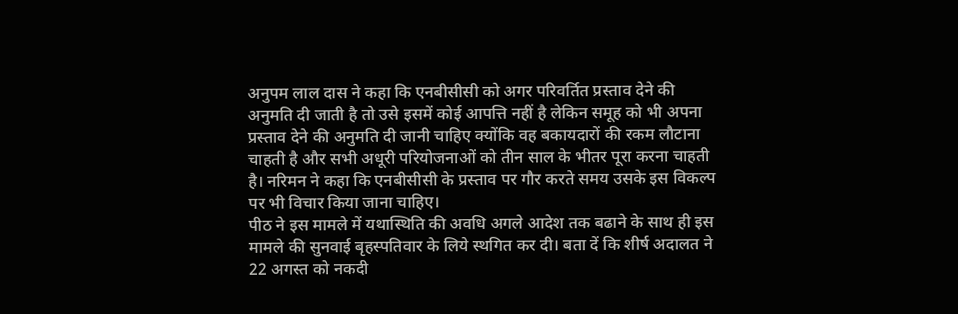अनुपम लाल दास ने कहा कि एनबीसीसी को अगर परिवर्तित प्रस्ताव देने की अनुमति दी जाती है तो उसे इसमें कोई आपत्ति नहीं है लेकिन समूह को भी अपना प्रस्ताव देने की अनुमति दी जानी चाहिए क्योंकि वह बकायदारों की रकम लौटाना चाहती है और सभी अधूरी परियोजनाओं को तीन साल के भीतर पूरा करना चाहती है। नरिमन ने कहा कि एनबीसीसी के प्रस्ताव पर गौर करते समय उसके इस विकल्प पर भी विचार किया जाना चाहिए।
पीठ ने इस मामले में यथास्थिति की अवधि अगले आदेश तक बढाने के साथ ही इस मामले की सुनवाई बृहस्पतिवार के लिये स्थगित कर दी। बता दें कि शीर्ष अदालत ने 22 अगस्त को नकदी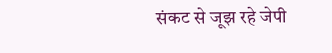संकट से जूझ रहे जेपी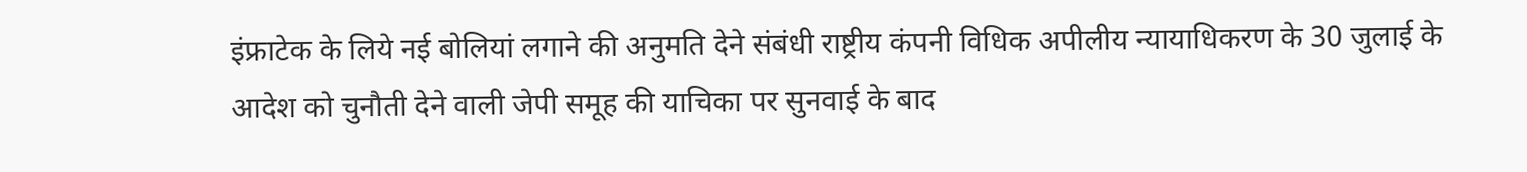इंफ्राटेक के लिये नई बोलियां लगाने की अनुमति देने संबंधी राष्ट्रीय कंपनी विधिक अपीलीय न्यायाधिकरण के 30 जुलाई के आदेश को चुनौती देने वाली जेपी समूह की याचिका पर सुनवाई के बाद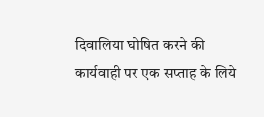दिवालिया घोषित करने की कार्यवाही पर एक सप्ताह के लिये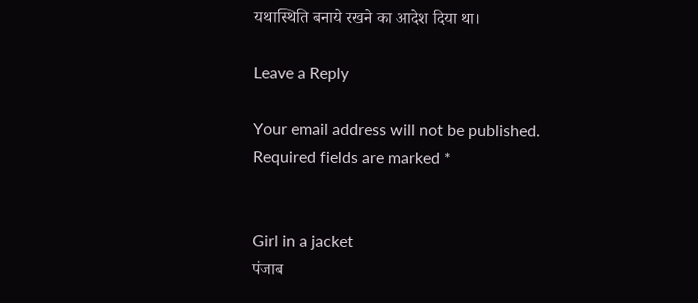यथास्थिति बनाये रखने का आदेश दिया था।

Leave a Reply

Your email address will not be published. Required fields are marked *


Girl in a jacket
पंजाब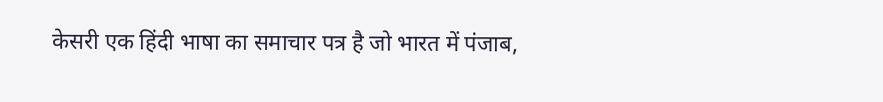केसरी एक हिंदी भाषा का समाचार पत्र है जो भारत में पंजाब,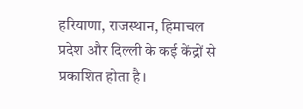हरियाणा, राजस्थान, हिमाचल प्रदेश और दिल्ली के कई केंद्रों से प्रकाशित होता है।